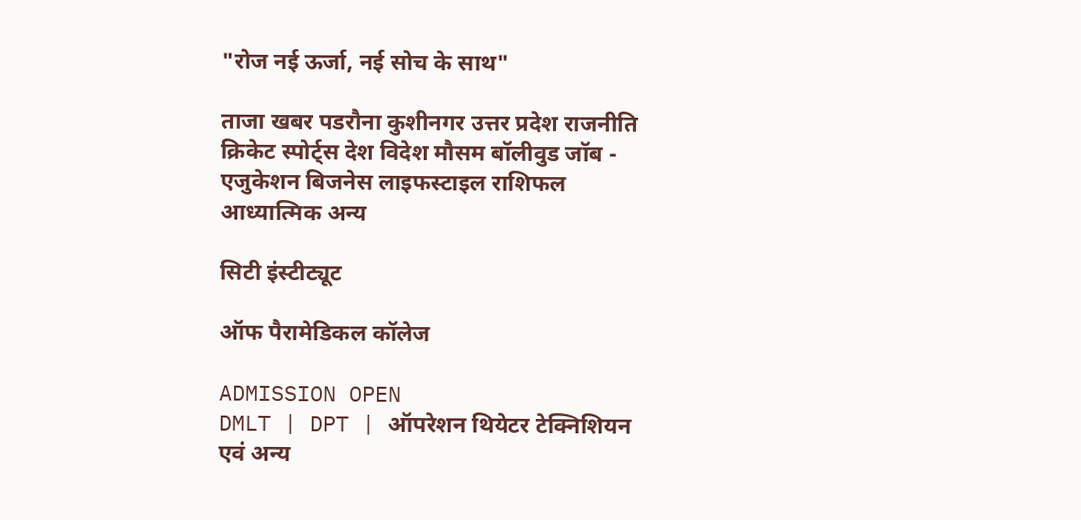"रोज नई ऊर्जा, नई सोच के साथ"

ताजा खबर पडरौना कुशीनगर उत्तर प्रदेश राजनीति क्रिकेट स्पोर्ट्स देश विदेश मौसम बॉलीवुड जॉब - एजुकेशन बिजनेस लाइफस्टाइल राशिफल आध्यात्मिक अन्य

सिटी इंस्टीट्यूट

ऑफ पैरामेडिकल कॉलेज

ADMISSION OPEN
DMLT | DPT | ऑपरेशन थियेटर टेक्निशियन
एवं अन्य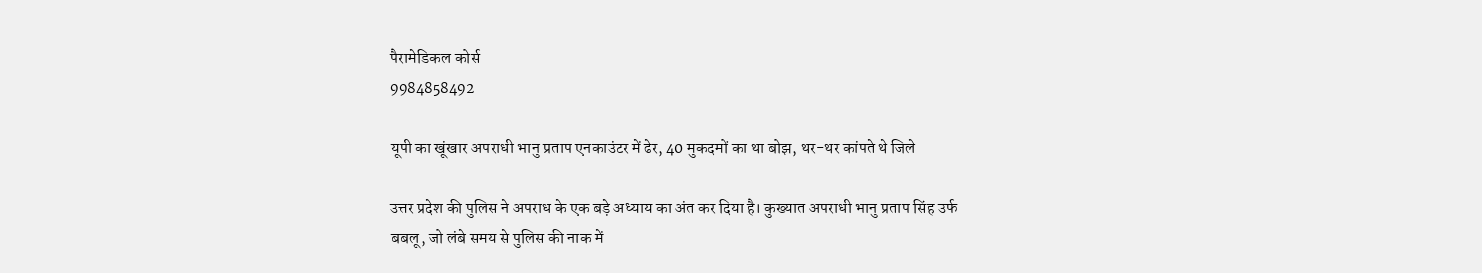पैरामेडिकल कोर्स
9984858492

यूपी का खूंखार अपराधी भानु प्रताप एनकाउंटर में ढेर, 40 मुकदमों का था बोझ, थर-थर कांपते थे जिले

उत्तर प्रदेश की पुलिस ने अपराध के एक बड़े अध्याय का अंत कर दिया है। कुख्यात अपराधी भानु प्रताप सिंह उर्फ बबलू, जो लंबे समय से पुलिस की नाक में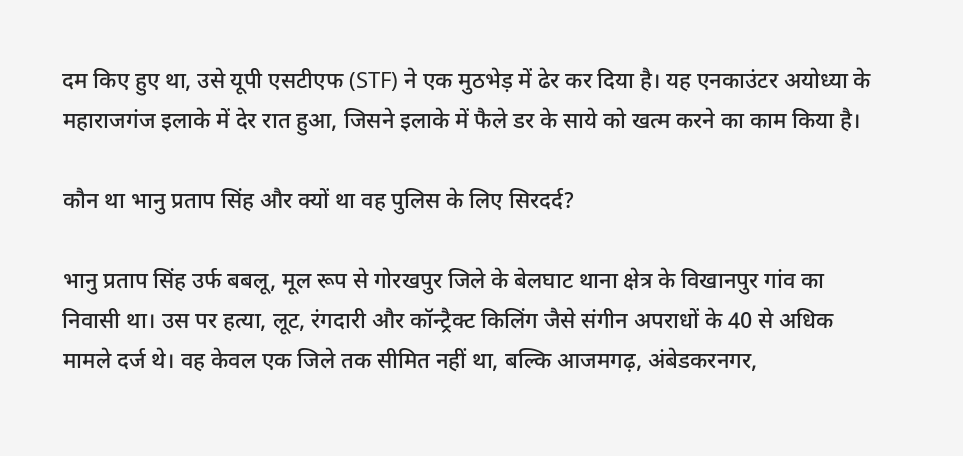दम किए हुए था, उसे यूपी एसटीएफ (STF) ने एक मुठभेड़ में ढेर कर दिया है। यह एनकाउंटर अयोध्या के महाराजगंज इलाके में देर रात हुआ, जिसने इलाके में फैले डर के साये को खत्म करने का काम किया है।

कौन था भानु प्रताप सिंह और क्यों था वह पुलिस के लिए सिरदर्द?

भानु प्रताप सिंह उर्फ बबलू, मूल रूप से गोरखपुर जिले के बेलघाट थाना क्षेत्र के विखानपुर गांव का निवासी था। उस पर हत्या, लूट, रंगदारी और कॉन्ट्रैक्ट किलिंग जैसे संगीन अपराधों के 40 से अधिक मामले दर्ज थे। वह केवल एक जिले तक सीमित नहीं था, बल्कि आजमगढ़, अंबेडकरनगर,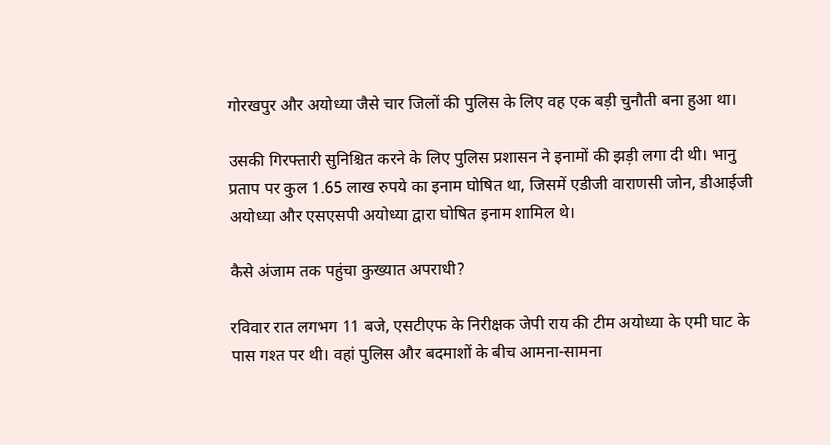गोरखपुर और अयोध्या जैसे चार जिलों की पुलिस के लिए वह एक बड़ी चुनौती बना हुआ था।

उसकी गिरफ्तारी सुनिश्चित करने के लिए पुलिस प्रशासन ने इनामों की झड़ी लगा दी थी। भानु प्रताप पर कुल 1.65 लाख रुपये का इनाम घोषित था, जिसमें एडीजी वाराणसी जोन, डीआईजी अयोध्या और एसएसपी अयोध्या द्वारा घोषित इनाम शामिल थे।

कैसे अंजाम तक पहुंचा कुख्यात अपराधी?

रविवार रात लगभग 11 बजे, एसटीएफ के निरीक्षक जेपी राय की टीम अयोध्या के एमी घाट के पास गश्त पर थी। वहां पुलिस और बदमाशों के बीच आमना-सामना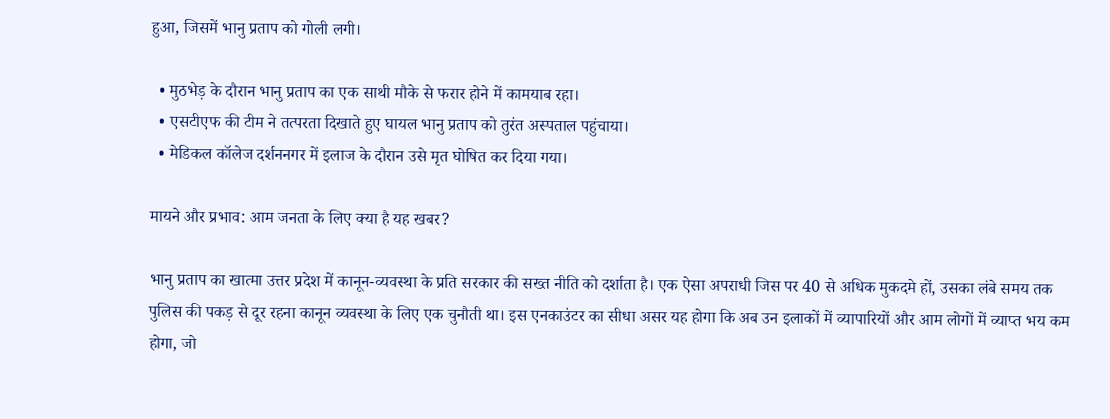हुआ, जिसमें भानु प्रताप को गोली लगी।

  • मुठभेड़ के दौरान भानु प्रताप का एक साथी मौके से फरार होने में कामयाब रहा।
  • एसटीएफ की टीम ने तत्परता दिखाते हुए घायल भानु प्रताप को तुरंत अस्पताल पहुंचाया।
  • मेडिकल कॉलेज दर्शननगर में इलाज के दौरान उसे मृत घोषित कर दिया गया।

मायने और प्रभाव: आम जनता के लिए क्या है यह खबर?

भानु प्रताप का खात्मा उत्तर प्रदेश में कानून-व्यवस्था के प्रति सरकार की सख्त नीति को दर्शाता है। एक ऐसा अपराधी जिस पर 40 से अधिक मुकदमे हों, उसका लंबे समय तक पुलिस की पकड़ से दूर रहना कानून व्यवस्था के लिए एक चुनौती था। इस एनकाउंटर का सीधा असर यह होगा कि अब उन इलाकों में व्यापारियों और आम लोगों में व्याप्त भय कम होगा, जो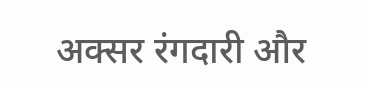अक्सर रंगदारी और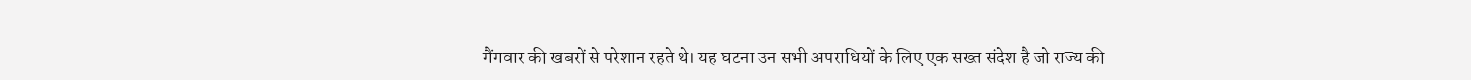गैंगवार की खबरों से परेशान रहते थे। यह घटना उन सभी अपराधियों के लिए एक सख्त संदेश है जो राज्य की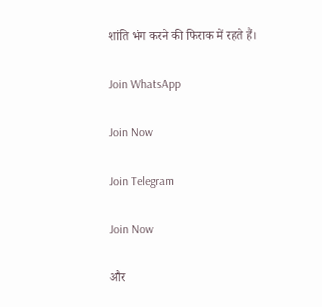शांति भंग करने की फिराक में रहते हैं।

Join WhatsApp

Join Now

Join Telegram

Join Now

और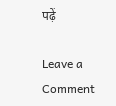पढ़ें

Leave a Comment